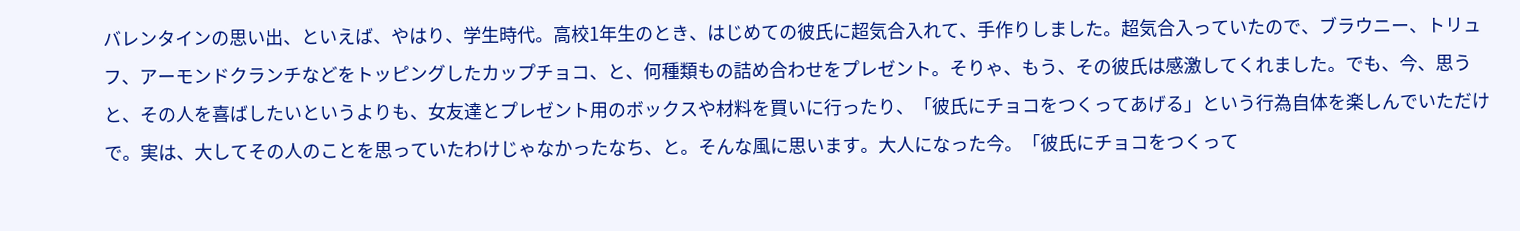バレンタインの思い出、といえば、やはり、学生時代。高校1年生のとき、はじめての彼氏に超気合入れて、手作りしました。超気合入っていたので、ブラウニー、トリュフ、アーモンドクランチなどをトッピングしたカップチョコ、と、何種類もの詰め合わせをプレゼント。そりゃ、もう、その彼氏は感激してくれました。でも、今、思うと、その人を喜ばしたいというよりも、女友達とプレゼント用のボックスや材料を買いに行ったり、「彼氏にチョコをつくってあげる」という行為自体を楽しんでいただけで。実は、大してその人のことを思っていたわけじゃなかったなち、と。そんな風に思います。大人になった今。「彼氏にチョコをつくって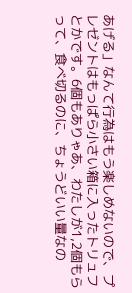あげる」なんて行為はもう楽しめないので、プレゼントはもっぱら小さい箱に入ったトリュフとかです。6個もありゃあ、わたしが1,2個もらって、食べ切るのに、ちょうどいい量なの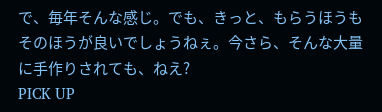で、毎年そんな感じ。でも、きっと、もらうほうもそのほうが良いでしょうねぇ。今さら、そんな大量に手作りされても、ねえ?
PICK UP